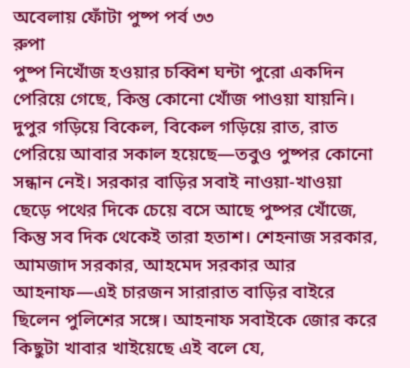অবেলায় ফোঁটা পুষ্প পর্ব ৩৩
রুপা
পুষ্প নিখোঁজ হওয়ার চব্বিশ ঘন্টা পুরো একদিন পেরিয়ে গেছে, কিন্তু কোনো খোঁজ পাওয়া যায়নি। দুপুর গড়িয়ে বিকেল, বিকেল গড়িয়ে রাত, রাত পেরিয়ে আবার সকাল হয়েছে—তবুও পুষ্পর কোনো সন্ধান নেই। সরকার বাড়ির সবাই নাওয়া-খাওয়া ছেড়ে পথের দিকে চেয়ে বসে আছে পুষ্পর খোঁজে, কিন্তু সব দিক থেকেই তারা হতাশ। শেহনাজ সরকার, আমজাদ সরকার, আহমেদ সরকার আর আহনাফ—এই চারজন সারারাত বাড়ির বাইরে ছিলেন পুলিশের সঙ্গে। আহনাফ সবাইকে জোর করে কিছুটা খাবার খাইয়েছে এই বলে যে,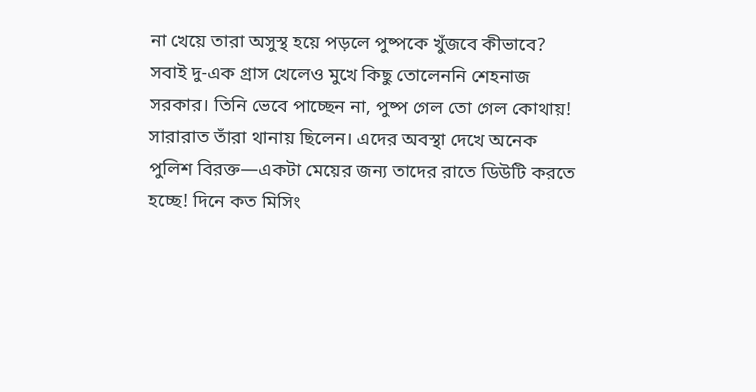না খেয়ে তারা অসুস্থ হয়ে পড়লে পুষ্পকে খুঁজবে কীভাবে?
সবাই দু-এক গ্রাস খেলেও মুখে কিছু তোলেননি শেহনাজ সরকার। তিনি ভেবে পাচ্ছেন না, পুষ্প গেল তো গেল কোথায়! সারারাত তাঁরা থানায় ছিলেন। এদের অবস্থা দেখে অনেক পুলিশ বিরক্ত—একটা মেয়ের জন্য তাদের রাতে ডিউটি করতে হচ্ছে! দিনে কত মিসিং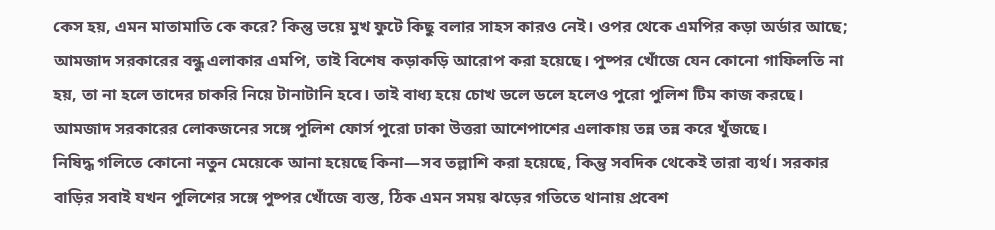কেস হয়, এমন মাতামাতি কে করে? কিন্তু ভয়ে মুখ ফুটে কিছু বলার সাহস কারও নেই। ওপর থেকে এমপির কড়া অর্ডার আছে; আমজাদ সরকারের বন্ধু এলাকার এমপি, তাই বিশেষ কড়াকড়ি আরোপ করা হয়েছে। পুষ্পর খোঁজে যেন কোনো গাফিলতি না হয়, তা না হলে তাদের চাকরি নিয়ে টানাটানি হবে। তাই বাধ্য হয়ে চোখ ডলে ডলে হলেও পুরো পুলিশ টিম কাজ করছে। আমজাদ সরকারের লোকজনের সঙ্গে পুলিশ ফোর্স পুরো ঢাকা উত্তরা আশেপাশের এলাকায় তন্ন তন্ন করে খুঁজছে।
নিষিদ্ধ গলিতে কোনো নতুন মেয়েকে আনা হয়েছে কিনা—সব তল্লাশি করা হয়েছে, কিন্তু সবদিক থেকেই তারা ব্যর্থ। সরকার বাড়ির সবাই যখন পুলিশের সঙ্গে পুষ্পর খোঁজে ব্যস্ত, ঠিক এমন সময় ঝড়ের গতিতে থানায় প্রবেশ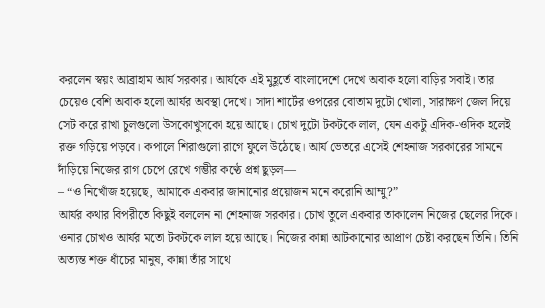করলেন স্বয়ং আব্রাহাম আর্য সরকার। আর্যকে এই মুহূর্তে বাংলাদেশে দেখে অবাক হলো বাড়ির সবাই। তার চেয়েও বেশি অবাক হলো আর্যর অবস্থা দেখে। সাদা শার্টের ওপরের বোতাম দুটো খোলা, সারাক্ষণ জেল দিয়ে সেট করে রাখা চুলগুলো উসকোখুসকো হয়ে আছে। চোখ দুটো টকটকে লাল, যেন একটু এদিক-ওদিক হলেই রক্ত গড়িয়ে পড়বে। কপালে শিরাগুলো রাগে ফুলে উঠেছে। আর্য ভেতরে এসেই শেহনাজ সরকারের সামনে দাঁড়িয়ে নিজের রাগ চেপে রেখে গম্ভীর কণ্ঠে প্রশ্ন ছুড়ল—
– “ও নিখোঁজ হয়েছে, আমাকে একবার জানানোর প্রয়োজন মনে করোনি আম্মু?”
আর্যর কথার বিপরীতে কিছুই বললেন না শেহনাজ সরকার। চোখ তুলে একবার তাকালেন নিজের ছেলের দিকে। ওনার চোখও আর্যর মতো টকটকে লাল হয়ে আছে। নিজের কান্না আটকানোর আপ্রাণ চেষ্টা করছেন তিনি। তিনি অত্যন্ত শক্ত ধাঁচের মানুষ, কান্না তাঁর সাথে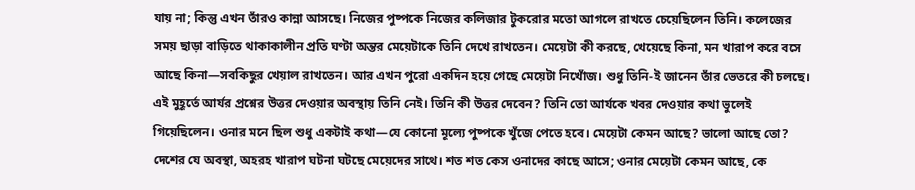যায় না; কিন্তু এখন তাঁরও কান্না আসছে। নিজের পুষ্পকে নিজের কলিজার টুকরোর মতো আগলে রাখতে চেয়েছিলেন তিনি। কলেজের সময় ছাড়া বাড়িতে থাকাকালীন প্রতি ঘণ্টা অন্তর মেয়েটাকে তিনি দেখে রাখতেন। মেয়েটা কী করছে, খেয়েছে কিনা, মন খারাপ করে বসে আছে কিনা—সবকিছুর খেয়াল রাখতেন। আর এখন পুরো একদিন হয়ে গেছে মেয়েটা নিখোঁজ। শুধু তিনি-ই জানেন তাঁর ভেতরে কী চলছে। এই মুহূর্তে আর্যর প্রশ্নের উত্তর দেওয়ার অবস্থায় তিনি নেই। তিনি কী উত্তর দেবেন? তিনি তো আর্যকে খবর দেওয়ার কথা ভুলেই গিয়েছিলেন। ওনার মনে ছিল শুধু একটাই কথা—যে কোনো মূল্যে পুষ্পকে খুঁজে পেতে হবে। মেয়েটা কেমন আছে? ভালো আছে তো? দেশের যে অবস্থা, অহরহ খারাপ ঘটনা ঘটছে মেয়েদের সাথে। শত শত কেস ওনাদের কাছে আসে; ওনার মেয়েটা কেমন আছে, কে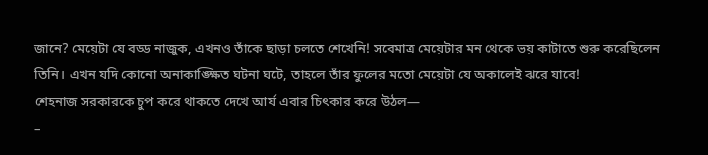জানে? মেয়েটা যে বড্ড নাজুক, এখনও তাঁকে ছাড়া চলতে শেখেনি! সবেমাত্র মেয়েটার মন থেকে ভয় কাটাতে শুরু করেছিলেন তিনি। এখন যদি কোনো অনাকাঙ্ক্ষিত ঘটনা ঘটে, তাহলে তাঁর ফুলের মতো মেয়েটা যে অকালেই ঝরে যাবে!
শেহনাজ সরকারকে চুপ করে থাকতে দেখে আর্য এবার চিৎকার করে উঠল—
–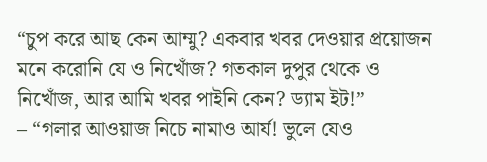“চুপ করে আছ কেন আম্মু? একবার খবর দেওয়ার প্রয়োজন মনে করোনি যে ও নিখোঁজ? গতকাল দুপুর থেকে ও নিখোঁজ, আর আমি খবর পাইনি কেন? ড্যাম ইট!”
– “গলার আওয়াজ নিচে নামাও আর্য! ভুলে যেও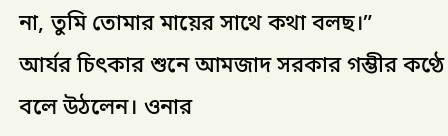না, তুমি তোমার মায়ের সাথে কথা বলছ।”
আর্যর চিৎকার শুনে আমজাদ সরকার গম্ভীর কণ্ঠে বলে উঠলেন। ওনার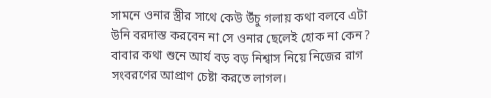সামনে ওনার স্ত্রীর সাথে কেউ উঁচু গলায় কথা বলবে এটা উনি বরদাস্ত করবেন না সে ওনার ছেলেই হোক না কেন? বাবার কথা শুনে আর্য বড় বড় নিশ্বাস নিয়ে নিজের রাগ সংবরণের আপ্রাণ চেষ্টা করতে লাগল।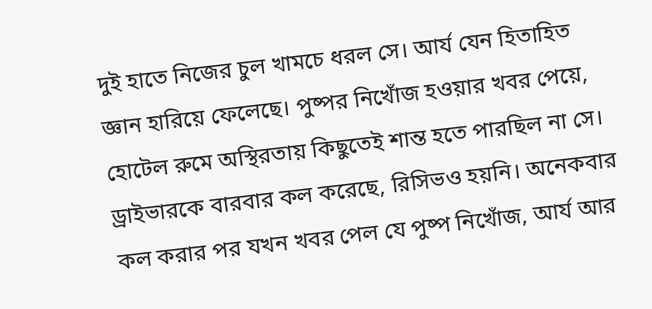দুই হাতে নিজের চুল খামচে ধরল সে। আর্য যেন হিতাহিত জ্ঞান হারিয়ে ফেলেছে। পুষ্পর নিখোঁজ হওয়ার খবর পেয়ে, হোটেল রুমে অস্থিরতায় কিছুতেই শান্ত হতে পারছিল না সে। ড্রাইভারকে বারবার কল করেছে, রিসিভও হয়নি। অনেকবার কল করার পর যখন খবর পেল যে পুষ্প নিখোঁজ, আর্য আর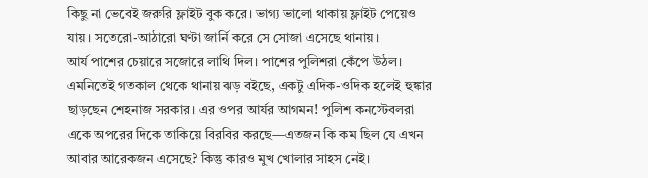কিছু না ভেবেই জরুরি ফ্লাইট বুক করে। ভাগ্য ভালো থাকায় ফ্লাইট পেয়েও যায়। সতেরো-আঠারো ঘণ্টা জার্নি করে সে সোজা এসেছে থানায়।
আর্য পাশের চেয়ারে সজোরে লাথি দিল। পাশের পুলিশরা কেঁপে উঠল। এমনিতেই গতকাল থেকে থানায় ঝড় বইছে, একটু এদিক-ওদিক হলেই হুঙ্কার ছাড়ছেন শেহনাজ সরকার। এর ওপর আর্যর আগমন! পুলিশ কনস্টেবলরা একে অপরের দিকে তাকিয়ে বিরবির করছে—এতজন কি কম ছিল যে এখন আবার আরেকজন এসেছে? কিন্তু কারও মুখ খোলার সাহস নেই।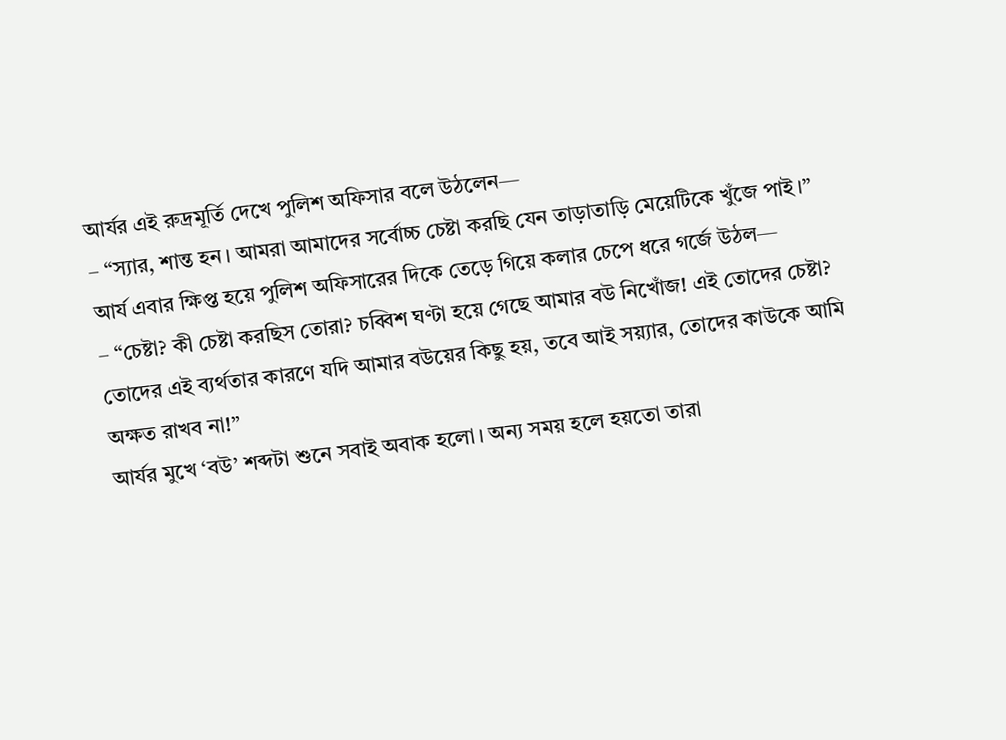আর্যর এই রুদ্রমূর্তি দেখে পুলিশ অফিসার বলে উঠলেন—
– “স্যার, শান্ত হন। আমরা আমাদের সর্বোচ্চ চেষ্টা করছি যেন তাড়াতাড়ি মেয়েটিকে খুঁজে পাই।”
আর্য এবার ক্ষিপ্ত হয়ে পুলিশ অফিসারের দিকে তেড়ে গিয়ে কলার চেপে ধরে গর্জে উঠল—
– “চেষ্টা? কী চেষ্টা করছিস তোরা? চব্বিশ ঘণ্টা হয়ে গেছে আমার বউ নিখোঁজ! এই তোদের চেষ্টা? তোদের এই ব্যর্থতার কারণে যদি আমার বউয়ের কিছু হয়, তবে আই সয়্যার, তোদের কাউকে আমি অক্ষত রাখব না!”
আর্যর মুখে ‘বউ’ শব্দটা শুনে সবাই অবাক হলো। অন্য সময় হলে হয়তো তারা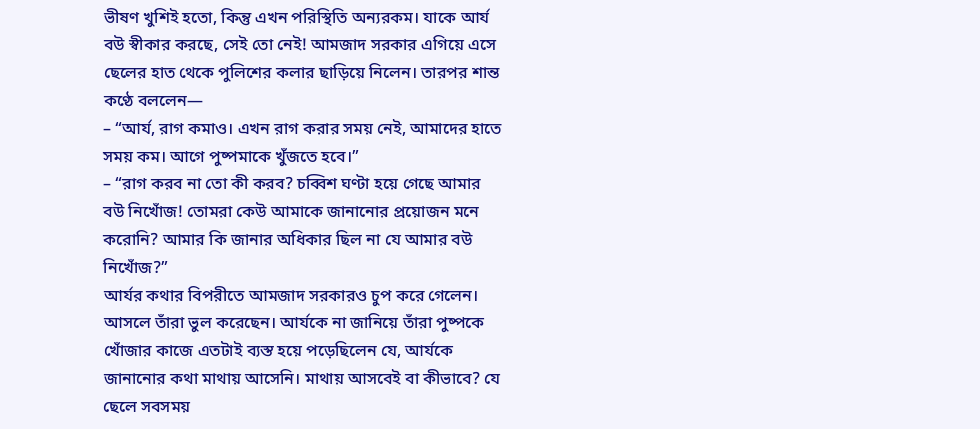ভীষণ খুশিই হতো, কিন্তু এখন পরিস্থিতি অন্যরকম। যাকে আর্য বউ স্বীকার করছে, সেই তো নেই! আমজাদ সরকার এগিয়ে এসে ছেলের হাত থেকে পুলিশের কলার ছাড়িয়ে নিলেন। তারপর শান্ত কণ্ঠে বললেন—
– “আর্য, রাগ কমাও। এখন রাগ করার সময় নেই, আমাদের হাতে সময় কম। আগে পুষ্পমাকে খুঁজতে হবে।”
– “রাগ করব না তো কী করব? চব্বিশ ঘণ্টা হয়ে গেছে আমার বউ নিখোঁজ! তোমরা কেউ আমাকে জানানোর প্রয়োজন মনে করোনি? আমার কি জানার অধিকার ছিল না যে আমার বউ নিখোঁজ?”
আর্যর কথার বিপরীতে আমজাদ সরকারও চুপ করে গেলেন। আসলে তাঁরা ভুল করেছেন। আর্যকে না জানিয়ে তাঁরা পুষ্পকে খোঁজার কাজে এতটাই ব্যস্ত হয়ে পড়েছিলেন যে, আর্যকে জানানোর কথা মাথায় আসেনি। মাথায় আসবেই বা কীভাবে? যে ছেলে সবসময়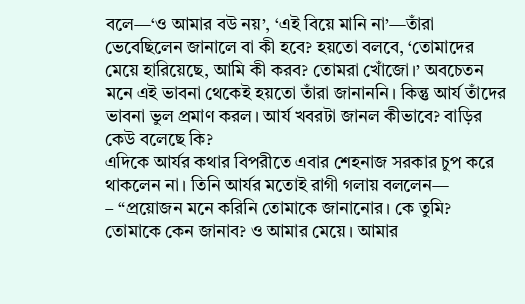বলে—‘ও আমার বউ নয়’, ‘এই বিয়ে মানি না’—তাঁরা ভেবেছিলেন জানালে বা কী হবে? হয়তো বলবে, ‘তোমাদের মেয়ে হারিয়েছে, আমি কী করব? তোমরা খোঁজো।’ অবচেতন মনে এই ভাবনা থেকেই হয়তো তাঁরা জানাননি। কিন্তু আর্য তাঁদের ভাবনা ভুল প্রমাণ করল। আর্য খবরটা জানল কীভাবে? বাড়ির কেউ বলেছে কি?
এদিকে আর্যর কথার বিপরীতে এবার শেহনাজ সরকার চুপ করে থাকলেন না। তিনি আর্যর মতোই রাগী গলায় বললেন—
– “প্রয়োজন মনে করিনি তোমাকে জানানোর। কে তুমি? তোমাকে কেন জানাব? ও আমার মেয়ে। আমার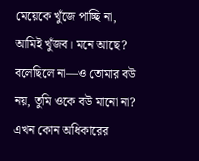মেয়েকে খুঁজে পাচ্ছি না, আমিই খুঁজব। মনে আছে? বলেছিলে না—ও তোমার বউ নয়, তুমি ওকে বউ মানো না? এখন কোন অধিকারের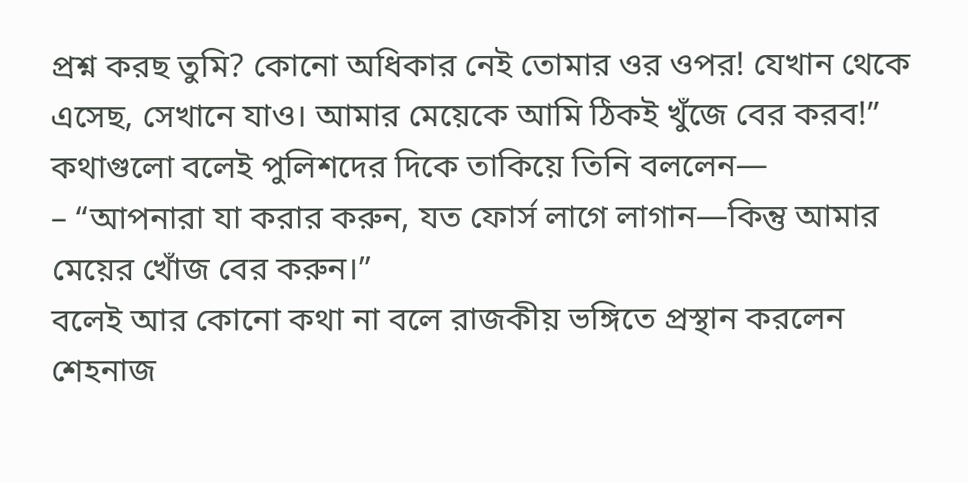প্রশ্ন করছ তুমি? কোনো অধিকার নেই তোমার ওর ওপর! যেখান থেকে এসেছ, সেখানে যাও। আমার মেয়েকে আমি ঠিকই খুঁজে বের করব!”
কথাগুলো বলেই পুলিশদের দিকে তাকিয়ে তিনি বললেন—
– “আপনারা যা করার করুন, যত ফোর্স লাগে লাগান—কিন্তু আমার মেয়ের খোঁজ বের করুন।”
বলেই আর কোনো কথা না বলে রাজকীয় ভঙ্গিতে প্রস্থান করলেন শেহনাজ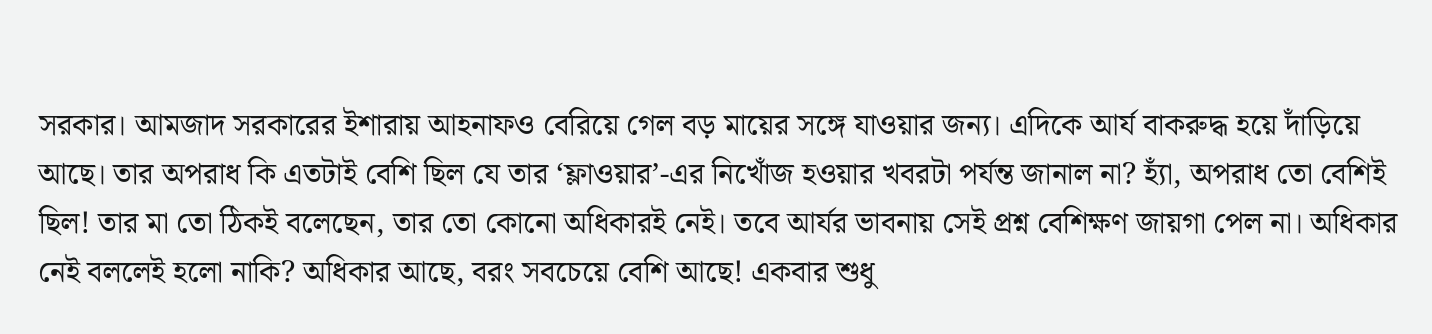সরকার। আমজাদ সরকারের ইশারায় আহনাফও বেরিয়ে গেল বড় মায়ের সঙ্গে যাওয়ার জন্য। এদিকে আর্য বাকরুদ্ধ হয়ে দাঁড়িয়ে আছে। তার অপরাধ কি এতটাই বেশি ছিল যে তার ‘ফ্লাওয়ার’-এর নিখোঁজ হওয়ার খবরটা পর্যন্ত জানাল না? হ্যাঁ, অপরাধ তো বেশিই ছিল! তার মা তো ঠিকই বলেছেন, তার তো কোনো অধিকারই নেই। তবে আর্যর ভাবনায় সেই প্রশ্ন বেশিক্ষণ জায়গা পেল না। অধিকার নেই বললেই হলো নাকি? অধিকার আছে, বরং সবচেয়ে বেশি আছে! একবার শুধু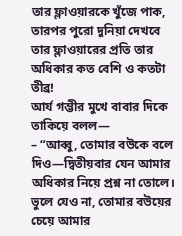তার ফ্লাওয়ারকে খুঁজে পাক, তারপর পুরো দুনিয়া দেখবে তার ফ্লাওয়ারের প্রতি তার অধিকার কত বেশি ও কতটা তীব্র!
আর্য গম্ভীর মুখে বাবার দিকে তাকিয়ে বলল—
– “আব্বু, তোমার বউকে বলে দিও—দ্বিতীয়বার যেন আমার অধিকার নিয়ে প্রশ্ন না তোলে। ভুলে যেও না, তোমার বউয়ের চেয়ে আমার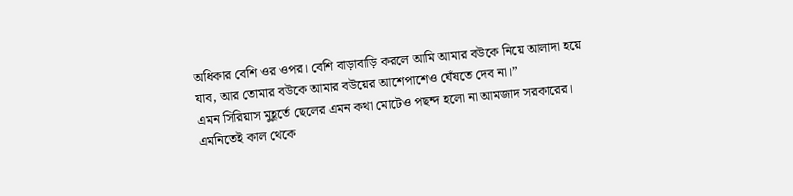অধিকার বেশি ওর ওপর। বেশি বাড়াবাড়ি করলে আমি আমার বউকে নিয়ে আলাদা হয়ে যাব, আর তোমার বউকে আমার বউয়ের আশেপাশেও ঘেঁষতে দেব না।”
এমন সিরিয়াস মুহূর্তে ছেলের এমন কথা মোটেও পছন্দ হলো না আমজাদ সরকারের। এমনিতেই কাল থেকে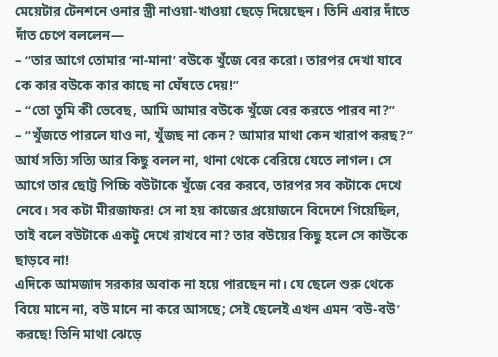মেয়েটার টেনশনে ওনার স্ত্রী নাওয়া-খাওয়া ছেড়ে দিয়েছেন। তিনি এবার দাঁতে দাঁত চেপে বললেন—
– “তার আগে তোমার ‘না-মানা’ বউকে খুঁজে বের করো। তারপর দেখা যাবে কে কার বউকে কার কাছে না ঘেঁষতে দেয়!”
– “তো তুমি কী ভেবেছ, আমি আমার বউকে খুঁজে বের করতে পারব না?”
– “খুঁজতে পারলে যাও না, খুঁজছ না কেন? আমার মাথা কেন খারাপ করছ?”
আর্য সত্যি সত্যি আর কিছু বলল না, থানা থেকে বেরিয়ে যেতে লাগল। সে আগে তার ছোট্ট পিচ্চি বউটাকে খুঁজে বের করবে, তারপর সব কটাকে দেখে নেবে। সব কটা মীরজাফর! সে না হয় কাজের প্রয়োজনে বিদেশে গিয়েছিল, তাই বলে বউটাকে একটু দেখে রাখবে না? তার বউয়ের কিছু হলে সে কাউকে ছাড়বে না!
এদিকে আমজাদ সরকার অবাক না হয়ে পারছেন না। যে ছেলে শুরু থেকে বিয়ে মানে না, বউ মানে না করে আসছে; সেই ছেলেই এখন এমন ‘বউ-বউ’ করছে! তিনি মাথা ঝেড়ে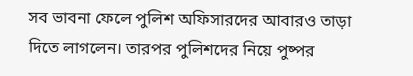সব ভাবনা ফেলে পুলিশ অফিসারদের আবারও তাড়া দিতে লাগলেন। তারপর পুলিশদের নিয়ে পুষ্পর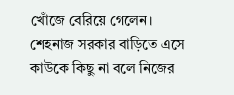খোঁজে বেরিয়ে গেলেন।
শেহনাজ সরকার বাড়িতে এসে কাউকে কিছু না বলে নিজের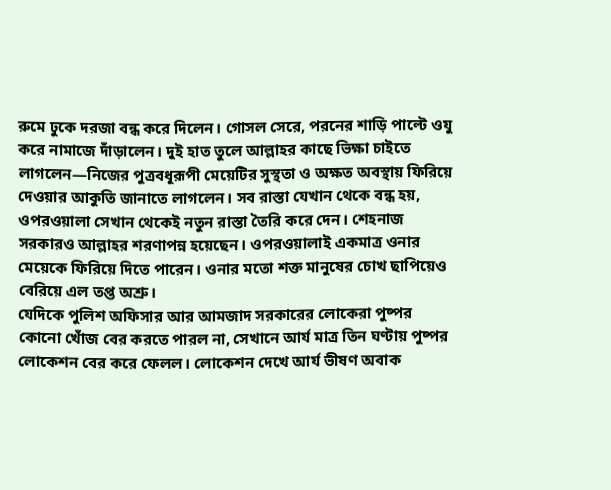রুমে ঢুকে দরজা বন্ধ করে দিলেন। গোসল সেরে, পরনের শাড়ি পাল্টে ওযু করে নামাজে দাঁড়ালেন। দুই হাত তুলে আল্লাহর কাছে ভিক্ষা চাইতে লাগলেন—নিজের পুত্রবধূরূপী মেয়েটির সুস্থতা ও অক্ষত অবস্থায় ফিরিয়ে দেওয়ার আকুতি জানাতে লাগলেন। সব রাস্তা যেখান থেকে বন্ধ হয়, ওপরওয়ালা সেখান থেকেই নতুন রাস্তা তৈরি করে দেন। শেহনাজ সরকারও আল্লাহর শরণাপন্ন হয়েছেন। ওপরওয়ালাই একমাত্র ওনার মেয়েকে ফিরিয়ে দিতে পারেন। ওনার মতো শক্ত মানুষের চোখ ছাপিয়েও বেরিয়ে এল তপ্ত অশ্রু।
যেদিকে পুলিশ অফিসার আর আমজাদ সরকারের লোকেরা পুষ্পর কোনো খোঁজ বের করতে পারল না, সেখানে আর্য মাত্র তিন ঘণ্টায় পুষ্পর লোকেশন বের করে ফেলল। লোকেশন দেখে আর্য ভীষণ অবাক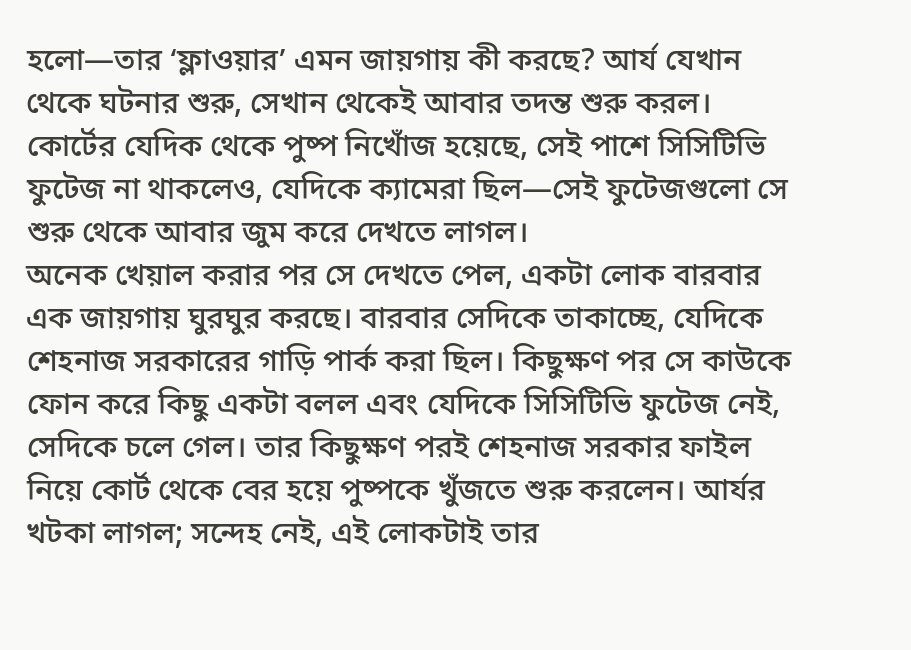হলো—তার ‘ফ্লাওয়ার’ এমন জায়গায় কী করছে? আর্য যেখান থেকে ঘটনার শুরু, সেখান থেকেই আবার তদন্ত শুরু করল। কোর্টের যেদিক থেকে পুষ্প নিখোঁজ হয়েছে, সেই পাশে সিসিটিভি ফুটেজ না থাকলেও, যেদিকে ক্যামেরা ছিল—সেই ফুটেজগুলো সে শুরু থেকে আবার জুম করে দেখতে লাগল।
অনেক খেয়াল করার পর সে দেখতে পেল, একটা লোক বারবার এক জায়গায় ঘুরঘুর করছে। বারবার সেদিকে তাকাচ্ছে, যেদিকে শেহনাজ সরকারের গাড়ি পার্ক করা ছিল। কিছুক্ষণ পর সে কাউকে ফোন করে কিছু একটা বলল এবং যেদিকে সিসিটিভি ফুটেজ নেই, সেদিকে চলে গেল। তার কিছুক্ষণ পরই শেহনাজ সরকার ফাইল নিয়ে কোর্ট থেকে বের হয়ে পুষ্পকে খুঁজতে শুরু করলেন। আর্যর খটকা লাগল; সন্দেহ নেই, এই লোকটাই তার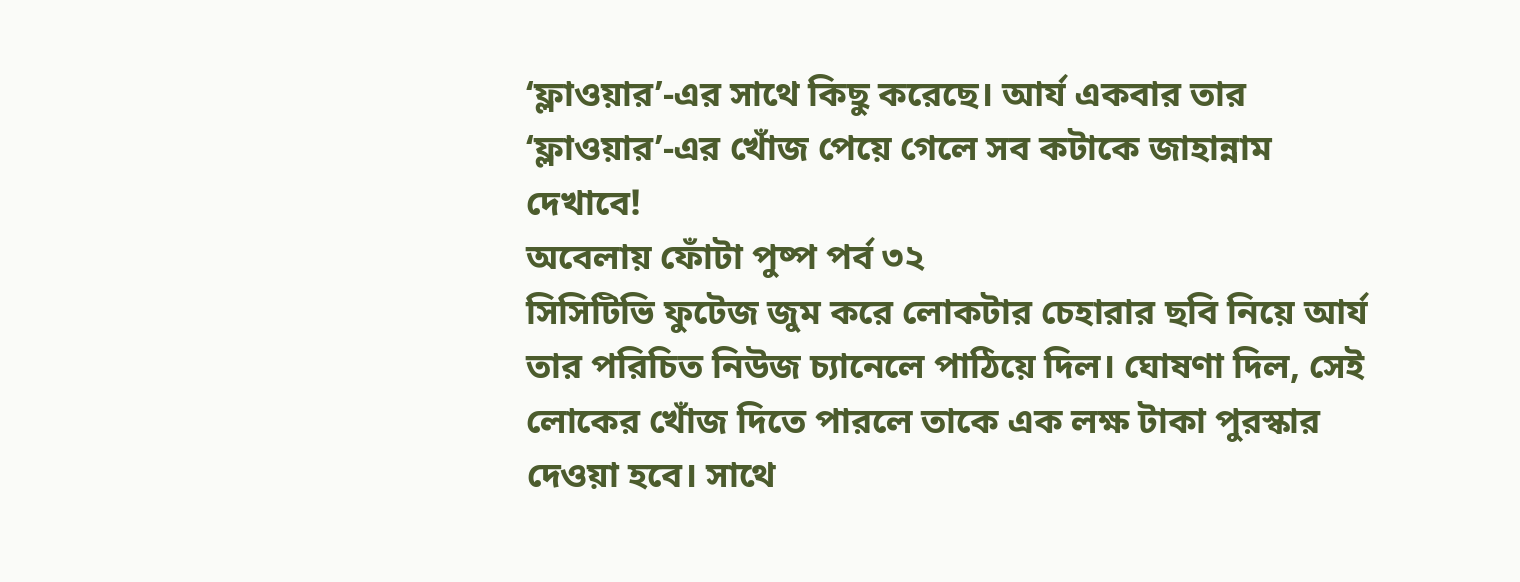‘ফ্লাওয়ার’-এর সাথে কিছু করেছে। আর্য একবার তার ‘ফ্লাওয়ার’-এর খোঁজ পেয়ে গেলে সব কটাকে জাহান্নাম দেখাবে!
অবেলায় ফোঁটা পুষ্প পর্ব ৩২
সিসিটিভি ফুটেজ জুম করে লোকটার চেহারার ছবি নিয়ে আর্য তার পরিচিত নিউজ চ্যানেলে পাঠিয়ে দিল। ঘোষণা দিল, সেই লোকের খোঁজ দিতে পারলে তাকে এক লক্ষ টাকা পুরস্কার দেওয়া হবে। সাথে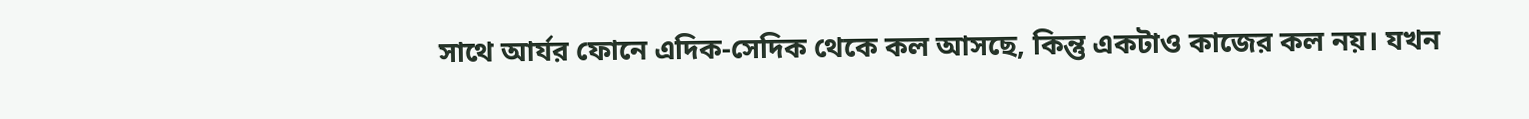সাথে আর্যর ফোনে এদিক-সেদিক থেকে কল আসছে, কিন্তু একটাও কাজের কল নয়। যখন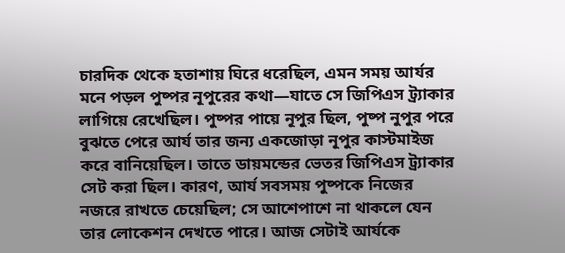চারদিক থেকে হতাশায় ঘিরে ধরেছিল, এমন সময় আর্যর মনে পড়ল পুষ্পর নূপুরের কথা—যাতে সে জিপিএস ট্র্যাকার লাগিয়ে রেখেছিল। পুষ্পর পায়ে নূপুর ছিল, পুষ্প নুপুর পরে বুঝতে পেরে আর্য তার জন্য একজোড়া নূপুর কাস্টমাইজ করে বানিয়েছিল। তাতে ডায়মন্ডের ভেতর জিপিএস ট্র্যাকার সেট করা ছিল। কারণ, আর্য সবসময় পুষ্পকে নিজের নজরে রাখতে চেয়েছিল; সে আশেপাশে না থাকলে যেন তার লোকেশন দেখতে পারে। আজ সেটাই আর্যকে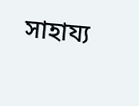সাহায্য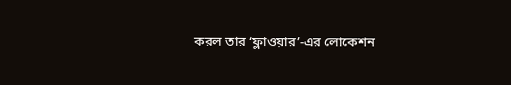করল তার ‘ফ্লাওয়ার’-এর লোকেশন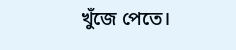খুঁজে পেতে।